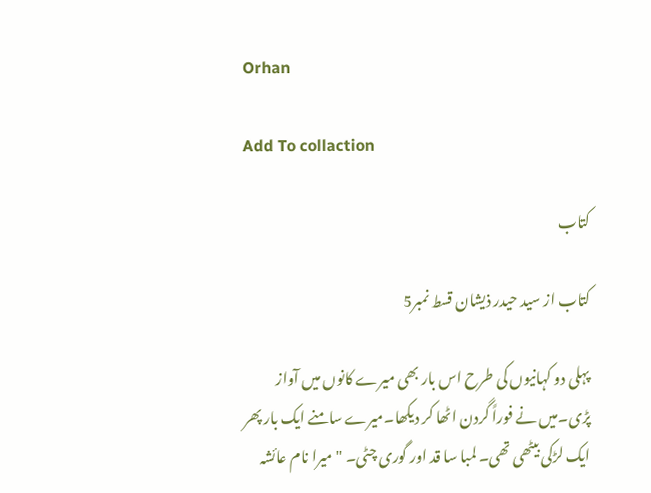Orhan

Add To collaction

کتاب

کتاب از سید حیدر ذیشان قسط نمبر5

پہلی دو کہانیوں کی طرح اس بار بھی میرے کانوں میں آواز پڑی۔میں نے فوراً گردن اٹھا کر دیکھا۔میرے سامنے ایک بار پھر ایک لڑکی بیٹھی تھی۔ لمبا سا قد اور گوری چٹی۔ "میرا نام عائشہ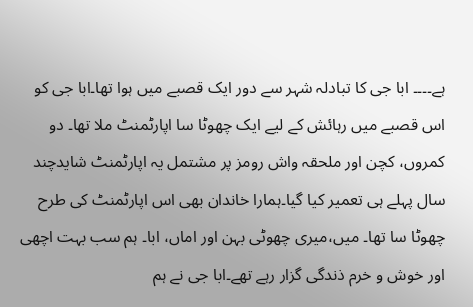ہے۔۔۔۔ ابا جی کا تبادلہ شہر سے دور ایک قصبے میں ہوا تھا۔ابا جی کو اس قصبے میں رہائش کے لیے ایک چھوٹا سا اپارٹمنٹ ملا تھا۔ دو کمروں، کچن اور ملحقہ واش رومز پر مشتمل یہ اپارٹمنٹ شایدچند سال پہلے ہی تعمیر کیا گیا۔ہمارا خاندان بھی اس اپارٹمنٹ کی طرح چھوٹا سا تھا۔ میں،میری چھوٹی بہن اور اماں، ابا۔ ہم سب بہت اچھی اور خوش و خرم ذندگی گزار رہے تھے۔ابا جی نے ہم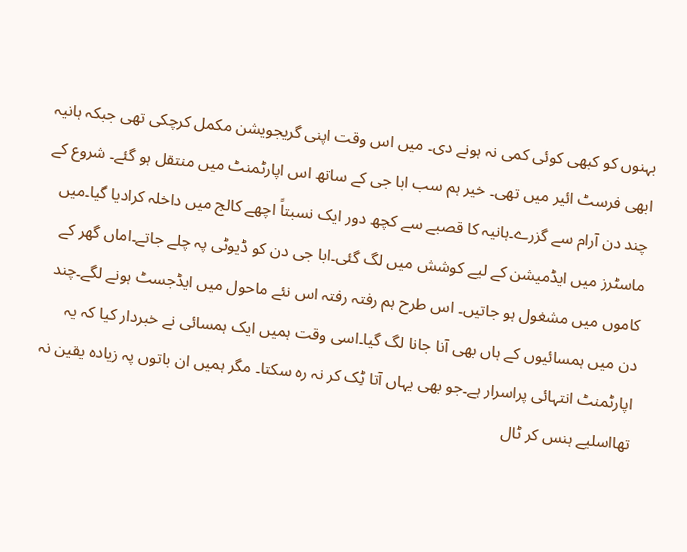بہنوں کو کبھی کوئی کمی نہ ہونے دی۔ میں اس وقت اپنی گریجویشن مکمل کرچکی تھی جبکہ ہانیہ ابھی فرسٹ ائیر میں تھی۔ خیر ہم سب ابا جی کے ساتھ اس اپارٹمنٹ میں منتقل ہو گئے۔ شروع کے چند دن آرام سے گزرے۔ہانیہ کا قصبے سے کچھ دور ایک نسبتاً اچھے کالج میں داخلہ کرادیا گیا۔میں ماسٹرز میں ایڈمیشن کے لیے کوشش میں لگ گئی۔ابا جی دن کو ڈیوٹی پہ چلے جاتے۔اماں گھر کے کاموں میں مشغول ہو جاتیں۔ اس طرح ہم رفتہ رفتہ اس نئے ماحول میں ایڈجسٹ ہونے لگے۔چند دن میں ہمسائیوں کے ہاں بھی آنا جانا لگ گیا۔اسی وقت ہمیں ایک ہمسائی نے خبردار کیا کہ یہ اپارٹمنٹ انتہائی پراسرار ہے۔جو بھی یہاں آتا ٹِک کر نہ رہ سکتا۔ مگر ہمیں ان باتوں پہ زیادہ یقین نہ تھااسلیے ہنس کر ٹال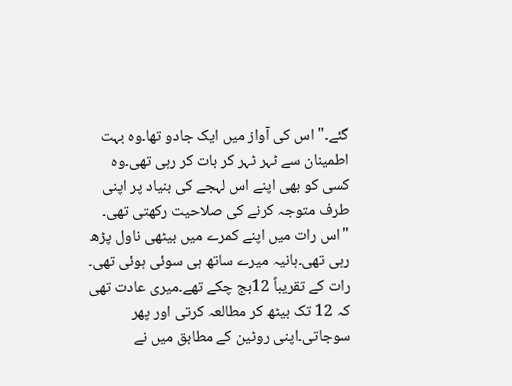گئے۔" اس کی آواز میں ایک جادو تھا۔وہ بہت اطمینان سے ٹہر ٹہر کر بات کر رہی تھی۔وہ کسی کو بھی اپنے اس لہجے کی بنیاد پر اپنی طرف متوجہ کرنے کی صلاحیت رکھتی تھی۔ "اس رات میں اپنے کمرے میں بیٹھی ناول پڑھ رہی تھی۔ہانیہ میرے ساتھ ہی سوئی ہوئی تھی۔ رات کے تقریباً 12بج چکے تھے۔میری عادت تھی کہ 12 تک بیٹھ کر مطالعہ کرتی اور پھر سوجاتی۔اپنی روٹین کے مطابق میں نے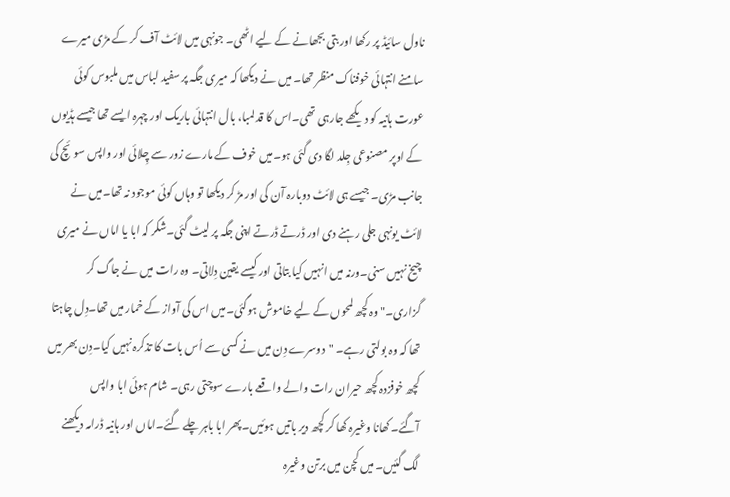ناول سائیڈ پر رکھا اور بتی بجھانے کے لیے اٹھی۔ جونہی میں لائٹ آف کر کے مڑی میرے سامنے انتہائی خوفناک منظر تھا۔ میں نے دیکھا کہ میری جگہ پر سفید لباس میں ملبوس کوئی عورت ہانیہ کو دیکھے جارہی تھی۔اس کا قد لمبا، بال انتہائی باریک اور چہرہ ایسے تھا جیسے ہڈیوں کے اوپر مصنوعی جِلد لگا دی گئی ہو۔میں خوف کے مارے زور سے چِلائی اور واپس سوئچ کی جانب مڑی۔ جیسے ہی لائٹ دوبارہ آن کی اور مڑ کر دیکھا تو وہاں کوئی موجود نہ تھا۔میں نے لائٹ یونہی جلی رہنے دی اور ڈرتے ڈرتے اپنی جگہ پر لیٹ گئی۔شکر کہ ابا یا اماں نے میری چیخ نہیں سنی۔ورنہ میں انہیں کیا بتاتی اور کیسے یقین دِلاتی۔ وہ رات میں نے جاگ کر گزاری۔" وہ کچھ لمحوں کے لیے خاموش ہوگئی۔میں اس کی آواز کے خمار میں تھا۔دِل چاہتا تھا کہ وہ بولتی رہے۔ "دوسرے دِن میں نے کسی سے اُس بات کا تذکرہ نہیں کیا۔دِن بھر میں کچھ خوفزدہ کچھ حیران رات والے واقعے بارے سوچتی رہی۔ شام ہوئی ابا واپس آگئے۔کھانا وغیرہ کھا کر کچھ دیر باتیں ہوئیں۔پھر ابا باہر چلے گئے۔اماں اور ہانیہ ڈرامہ دیکھنے لگ گئیں۔ میں کچن میں برتن وغیرہ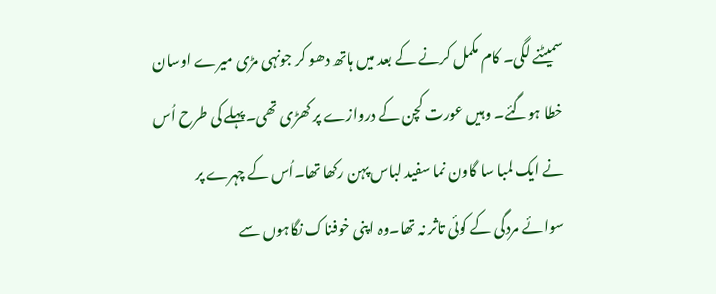سمیٹنے لگی۔ کام مکمل کرنے کے بعد میں ہاتھ دھو کر جونہی مڑی میرے اوسان خطا ہوگئے۔ وہیں عورت کچن کے دروازے پر کھڑی تھی۔پہلے کی طرح اُس نے ایک لمبا سا گاون نما سفید لباس پہن رکھا تھا۔اُس کے چہرے پر سوائے مردگی کے کوئی تاثر نہ تھا۔وہ اپنی خوفناک نگاہوں سے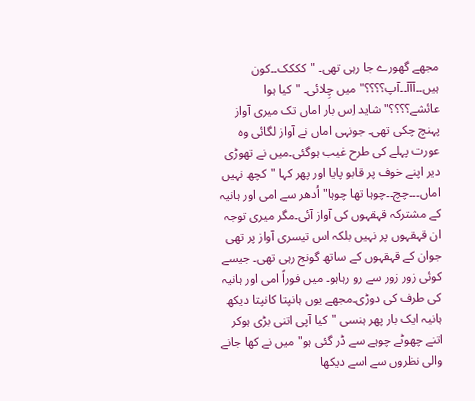مجھے گھورے جا رہی تھی۔ "کککک۔۔کون ہیں۔۔آآآ۔۔آپ؟؟؟؟" میں چِلائی۔ "کیا ہوا عائشے؟؟؟؟" شاید اِس بار اماں تک میری آواز پہنچ چکی تھی۔ جونہی اماں نے آواز لگائی وہ عورت پہلے کی طرح غیب ہوگئی۔میں نے تھوڑی دیر اپنے خوف پر قابو پایا اور پھر کہا "کچھ نہیں اماں۔۔۔چچ۔۔چوہا تھا چوہا" اُدھر سے امی اور ہانیہ کے مشترکہ قہقہوں کی آواز آئی۔مگر میری توجہ ان قہقہوں پر نہیں بلکہ اس تیسری آواز پر تھی جوان کے قہقہوں کے ساتھ گونج رہی تھی۔ جیسے کوئی زور زور سے رو رہاہو۔ میں فوراً امی اور ہانیہ کی طرف کی دوڑی۔مجھے یوں ہانپتا کانپتا دیکھ ہانیہ ایک بار پھر ہنسی "کیا آپی اتنی بڑی ہوکر اتنے چھوٹے چوہے سے ڈر گئی ہو" میں نے کھا جانے والی نظروں سے اسے دیکھا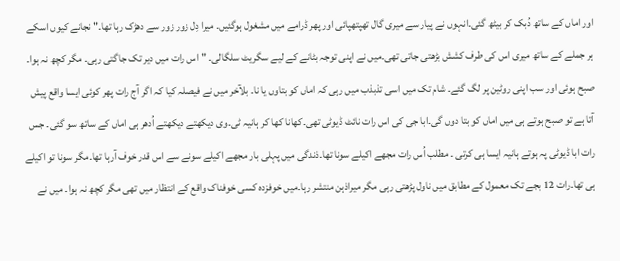اور اماں کے ساتھ دُبک کر بیٹھ گئی۔انہوں نے پیار سے میری گال تھپتھپائی اور پھر ڈرامے میں مشغول ہوگئیں۔ میرا دِل زور زور سے دھڑک رہا تھا۔" نجانے کیوں اسکے ہر جملے کے ساتھ میری اس کی طرف کشش بڑھتی جاتی تھی۔میں نے اپنی توجہ بٹانے کے لیے سگریٹ سلگالی۔ "اس رات میں دیر تک جاگتی رہی۔ مگر کچھ نہ ہوا۔ صبح ہوئی اور سب اپنی روٹین پر لگ گئے۔ شام تک میں اسی تذبذب میں رہی کہ اماں کو بتاوں یا نا۔ بلآخر میں نے فیصلہ کیا کہ اگر آج رات پھر کوئی ایسا واقع پیش آتا ہے تو صبح ہوتے ہی میں اماں کو بتا دوں گی۔ابا جی کی اس رات نائٹ ڈیوٹی تھی۔کھانا کھا کر ہانیہ ٹی۔وی دیکھتے دیکھتے اُدھر ہی اماں کے ساتھ سو گئی۔ جس رات ابا ڈیوٹی پہ ہوتے ہانیہ ایسا ہی کرتی ۔ مطلب اُس رات مجھے اکیلے سونا تھا۔ذندگی میں پہلی بار مجھے اکیلے سونے سے اس قدر خوف آرہا تھا۔مگر سونا تو اکیلے ہی تھا۔رات 12 بجے تک معمول کے مطابق میں ناول پڑھتی رہی مگر میراذہن منتشر رہا۔میں خوفزدہ کسی خوفناک واقع کے انتظار میں تھی مگر کچھ نہ ہوا۔ میں نے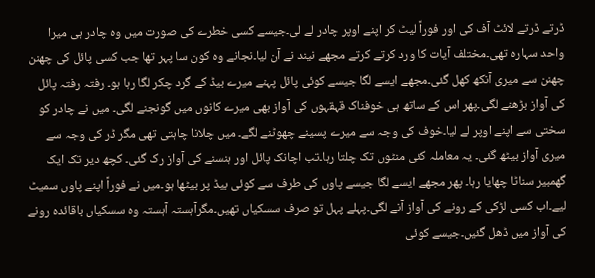ڈرتے ڈرتے لائٹ آف کی اور فوراً لیٹ کر اپنے اوپر چادر لے لی۔جیسے کسی خطرے کی صورت میں وہ چادر ہی میرا واحد سہارہ تھی۔مختلف آیات کا ورد کرتے کرتے مجھے نیند نے آن لیا۔نجانے وہ کون سا پہر تھا جب کسی پائل کی چھنن چھنن سے میری آنکھ کھل گئی۔مجھے ایسے لگا جیسے کوئی پائل پہنے میرے بیڈ کے گرد چکر لگا رہا ہو۔ رفتہ رفتہ پائل کی آواز بڑھنے لگی۔پھر اس کے ساتھ ہی خوفناک قہقہوں کی آواز بھی میرے کانوں میں گونجنے لگی۔ میں نے چادر کو سختی سے اپنے اوپر لے لیا۔خوف کی وجہ سے میرے پسینے چھوٹنے لگے۔ میں چلانا چاہتی تھی مگر ڈر کی وجہ سے میری آواز بیٹھ گئی۔ یہ معاملہ کئی منٹوں تک چلتا رہا۔تب اچانک پائل اور ہنسنے کی آواز رک گئی۔ کچھ دیر تک ایک گھمبیر سناٹا چھایا رہا۔ پھر مجھے ایسے لگا جیسے پاوں کی طرف سے کوئی بیڈ پر بیٹھا ہو۔میں نے فوراً اپنے پاوں سمیٹ لیے۔اب کسی لڑکی کے رونے کی آواز آنے لگی۔پہلے پہل تو صرف سسکیاں تھیں۔مگرآہستہ آہستہ وہ سسکیاں باقائدہ رونے کی آواز میں ڈھل گئیں۔جیسے کوئی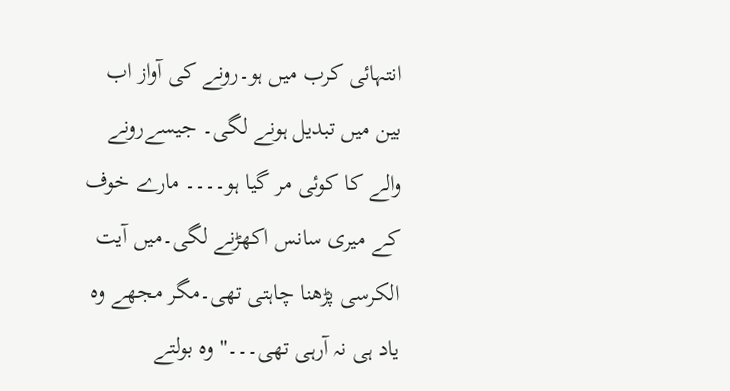انتہائی کرب میں ہو۔رونے کی آواز اب بین میں تبدیل ہونے لگی۔ جیسےرونے والے کا کوئی مر گیا ہو۔۔۔۔ مارے خوف کے میری سانس اکھڑنے لگی۔میں آیت الکرسی پڑھنا چاہتی تھی۔مگر مجھے وہ یاد ہی نہ آرہی تھی۔۔۔" وہ بولتے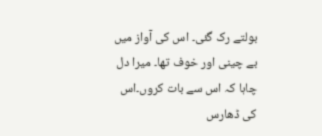بولتے رک گئی۔ اس کی آواز میں بے چینی اور خوف تھا۔ میرا دل چاہا کہ اس سے بات کروں۔اس کی ڈھارس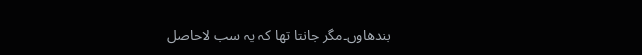بندھاوں۔مگر جانتا تھا کہ یہ سب لاحاصل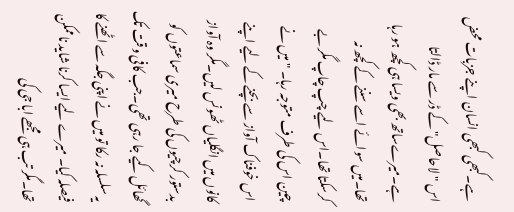ہے۔کبھی کبھی انسان اپنے جزبات محض اس "لاحاصل" کے ڈر سے مار ڈالتا ہے۔میرےساتھ بھی ویسا ہی کچھ ہو رہا تھا۔میں سوائے اسے سننے کے کچھ نہ کرسکتا تھا۔اس لیے چپ چاپ مگر بے چین اس کی طرف متوجہ رہا۔ "میں نے اس خوفناک آواز سے بچنے کے لیے اپنے کانوں میں انگلیاں ٹھونس لیں۔مگر وہ آواز بدستور کرچیوں کی طرح میری سماعتوں کو گھائل کیے جا رہی تھی۔جب کافی وقت تک یہ سلسلہ نہ رکا تو میں نے اپنی جگہ سے اٹھنے کا فیصلہ کیا۔ میرے لیے ایسا کرنا شاید ناممکن تھا۔مگر تب ہی مجھے ابا جی کی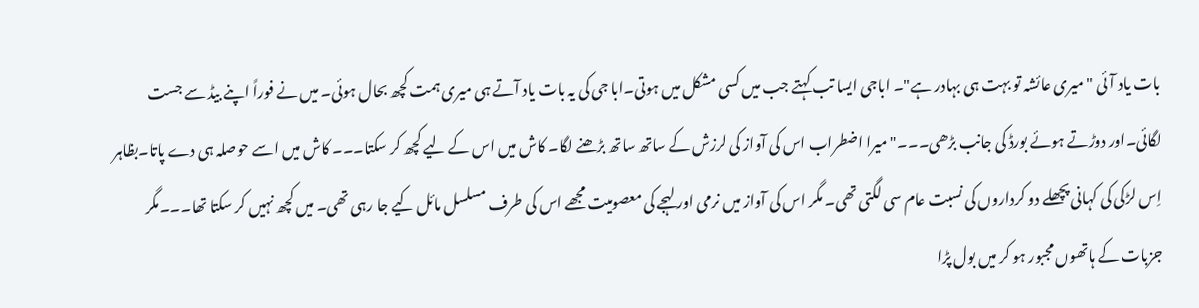بات یاد آئی "میری عائشہ تو بہت ہی بہادر ہے"۔ اباجی ایسا تب کہتے جب میں کسی مشکل میں ہوتی۔ابا جی کی یہ بات یاد آتے ہی میری ہمت کچھ بحال ہوئی۔ میں نے فوراً اپنے بیڈ سے جست لگائی۔اور دوڑتے ہوئے بورڈ کی جانب بڑھی۔۔۔" میرا اضطراب اس کی آواز کی لرزش کے ساتھ ساتھ بڑھنے لگا۔ کاش میں اس کے لیے کچھ کر سکتا۔۔۔ کاش میں اسے حوصلہ ہی دے پاتا۔بظاہر اِس لڑکی کی کہانی پچھلے دو کرداروں کی نسبت عام سی لگتی تھی۔ مگر اس کی آواز میں نرمی اور لہجے کی معصومیت مجھے اس کی طرف مسلسل مائل کیے جا رہی تھی۔ میں کچھ نہیں کر سکتا تھا۔۔۔مگر جزبات کے ہاتھوں مجبور ہو کر میں بول پڑا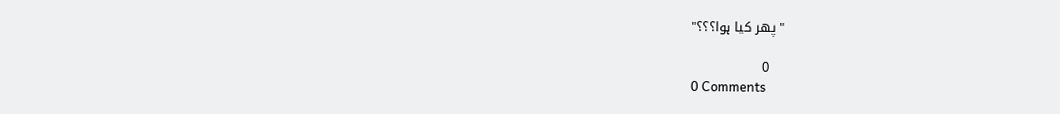"پھر کیا ہوا؟؟؟"

   0
0 Comments